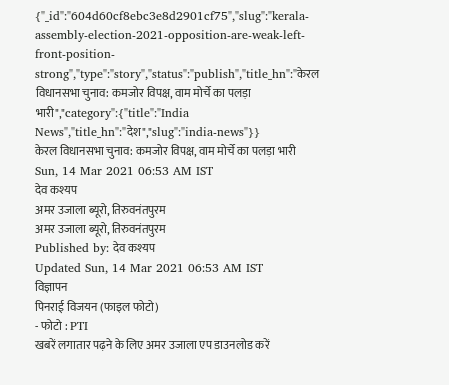{"_id":"604d60cf8ebc3e8d2901cf75","slug":"kerala-assembly-election-2021-opposition-are-weak-left-front-position-strong","type":"story","status":"publish","title_hn":"केरल विधानसभा चुनाव: कमजोर विपक्ष, वाम मोर्चे का पलड़ा भारी","category":{"title":"India News","title_hn":"देश","slug":"india-news"}}
केरल विधानसभा चुनाव: कमजोर विपक्ष, वाम मोर्चे का पलड़ा भारी
Sun, 14 Mar 2021 06:53 AM IST
देव कश्यप
अमर उजाला ब्यूरो, तिरुवनंतपुरम
अमर उजाला ब्यूरो, तिरुवनंतपुरम
Published by: देव कश्यप
Updated Sun, 14 Mar 2021 06:53 AM IST
विज्ञापन
पिनराई विजयन (फाइल फोटो)
- फोटो : PTI
खबरें लगातार पढ़ने के लिए अमर उजाला एप डाउनलोड करें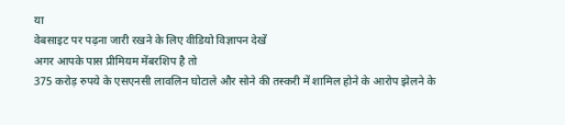या
वेबसाइट पर पढ़ना जारी रखने के लिए वीडियो विज्ञापन देखें
अगर आपके पास प्रीमियम मेंबरशिप है तो
375 करोड़ रुपये के एसएनसी लावलिन घोटाले और सोने की तस्करी में शामिल होने के आरोप झेलने के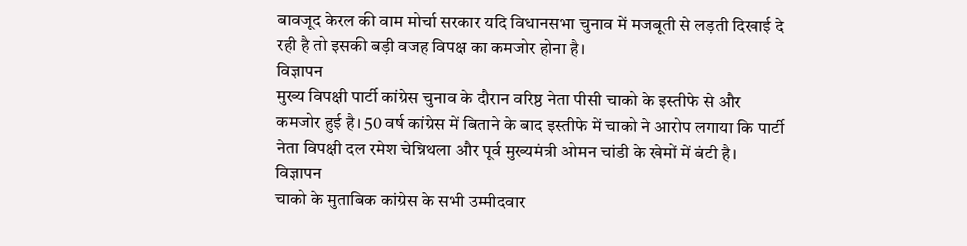बावजूद केरल की वाम मोर्चा सरकार यदि विधानसभा चुनाव में मजबूती से लड़ती दिखाई दे रही है तो इसकी बड़ी वजह विपक्ष का कमजोर होना है।
विज्ञापन
मुख्य विपक्षी पार्टी कांग्रेस चुनाव के दौरान वरिष्ठ नेता पीसी चाको के इस्तीफे से और कमजोर हुई है। 50 वर्ष कांग्रेस में बिताने के बाद इस्तीफे में चाको ने आरोप लगाया कि पार्टी नेता विपक्षी दल रमेश चेन्निथला और पूर्व मुख्यमंत्री ओमन चांडी के खेमों में बंटी है।
विज्ञापन
चाको के मुताबिक कांग्रेस के सभी उम्मीदवार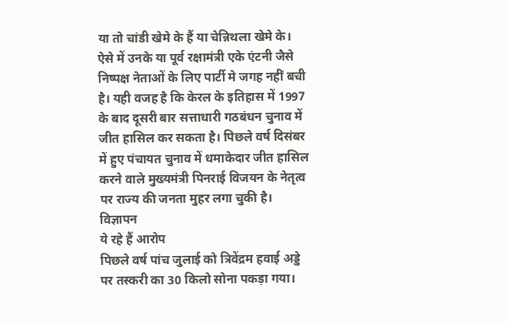या तो चांडी खेमे के हैं या चेन्निथला खेमे के। ऐसे में उनके या पूर्व रक्षामंत्री एके एंटनी जैसे निष्पक्ष नेताओं के लिए पार्टी मे जगह नहीं बची है। यही वजह है कि केरल के इतिहास में 1997 के बाद दूसरी बार सत्ताधारी गठबंधन चुनाव में जीत हासिल कर सकता है। पिछले वर्ष दिसंबर में हुए पंचायत चुनाव में धमाकेदार जीत हासिल करने वाले मुख्यमंत्री पिनराई विजयन के नेतृत्व पर राज्य की जनता मुहर लगा चुकी है।
विज्ञापन
ये रहे हैं आरोप
पिछले वर्ष पांच जुलाई को त्रिवेंद्रम हवाई अड्डे पर तस्करी का 30 किलो सोना पकड़ा गया।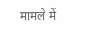मामले में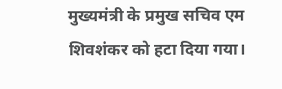मुख्यमंत्री के प्रमुख सचिव एम शिवशंकर को हटा दिया गया।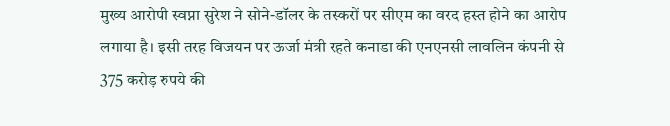मुख्य आरोपी स्वप्ना सुरेश ने सोने-डॉलर के तस्करों पर सीएम का वरद हस्त होने का आरोप लगाया है। इसी तरह विजयन पर ऊर्जा मंत्री रहते कनाडा की एनएनसी लावलिन कंपनी से 375 करोड़ रुपये की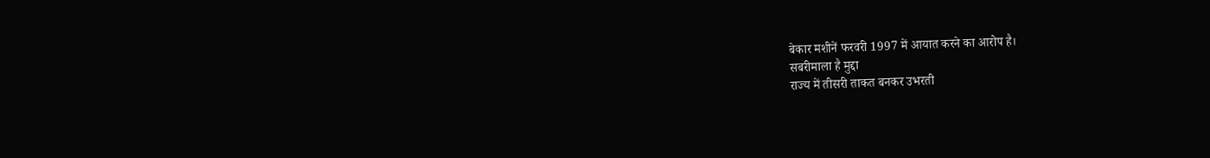बेकार मशीनें फरवरी 1997 में आयात करने का आरोप है।
सबरीमाला है मुद्दा
राज्य में तीसरी ताकत बनकर उभरती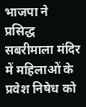भाजपा ने प्रसिद्ध सबरीमाला मंदिर में महिलाओं के प्रवेश निषेध को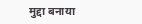मुद्दा बनाया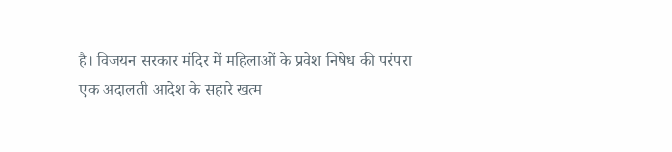है। विजयन सरकार मंदिर में महिलाओं के प्रवेश निषेध की परंपरा एक अदालती आदेश के सहारे खत्म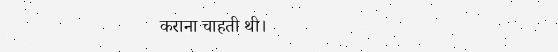कराना चाहती थी।